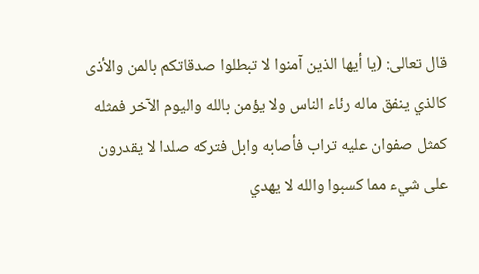قال تعالى: (يا أيها الذين آمنوا لا تبطلوا صدقاتكم بالمن والأذى كالذي ينفق ماله رئاء الناس ولا يؤمن بالله واليوم الآخر فمثله كمثل صفوان عليه تراب فأصابه وابل فتركه صلدا لا يقدرون على شيء مما كسبوا والله لا يهدي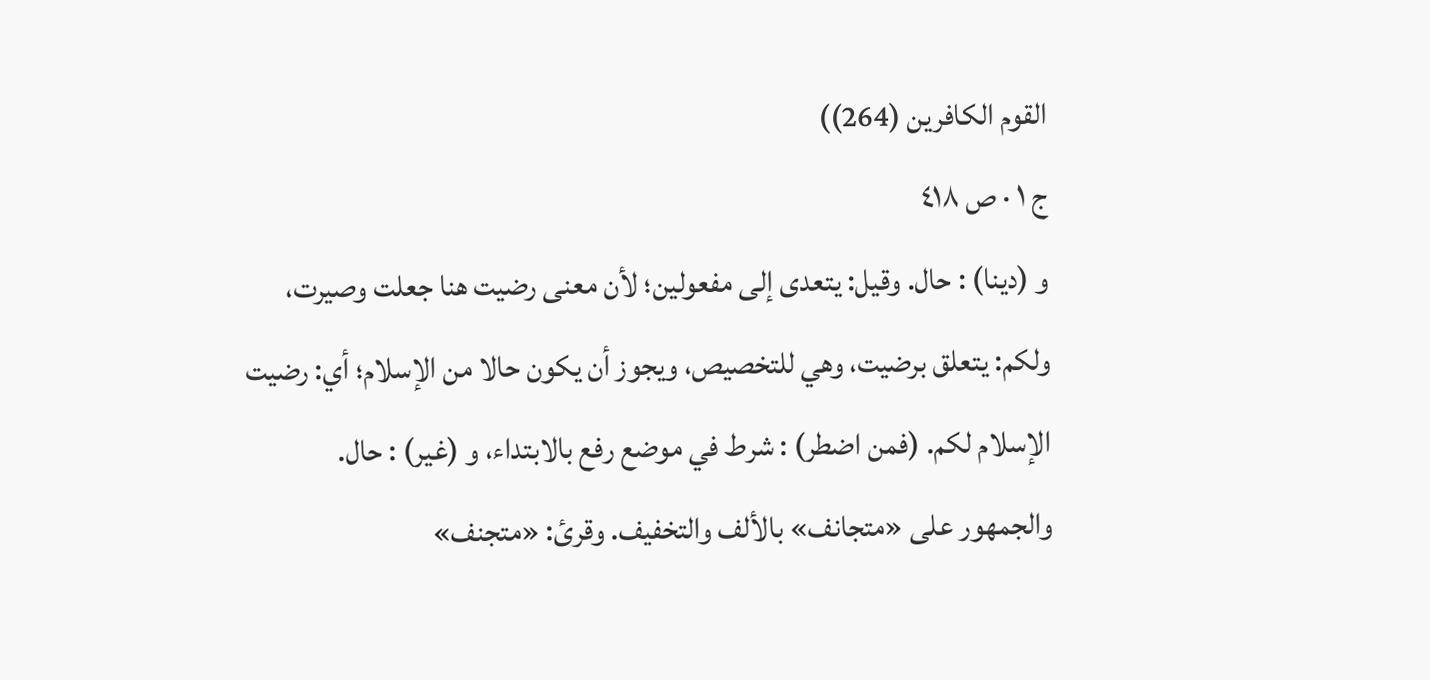القوم الكافرين (264))
ج ١ · ص ٤١٨
و (دينا) : حال. وقيل: يتعدى إلى مفعولين؛ لأن معنى رضيت هنا جعلت وصيرت، ولكم: يتعلق برضيت، وهي للتخصيص، ويجوز أن يكون حالا من الإسلام؛ أي: رضيت الإسلام لكم. (فمن اضطر) : شرط في موضع رفع بالابتداء، و (غير) : حال.
والجمهور على «متجانف» بالألف والتخفيف. وقرئ: «متجنف»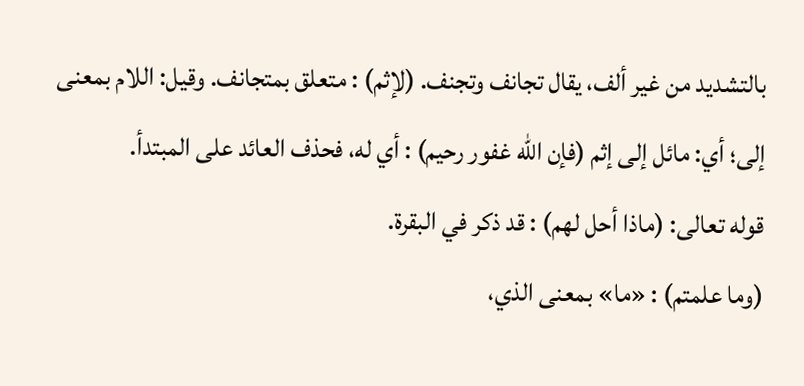بالتشديد من غير ألف، يقال تجانف وتجنف. (لإثم) : متعلق بمتجانف. وقيل: اللام بمعنى إلى؛ أي: مائل إلى إثم (فإن الله غفور رحيم) : أي له، فحذف العائد على المبتدأ.
قوله تعالى: (ماذا أحل لهم) : قد ذكر في البقرة.
(وما علمتم) : «ما» بمعنى الذي،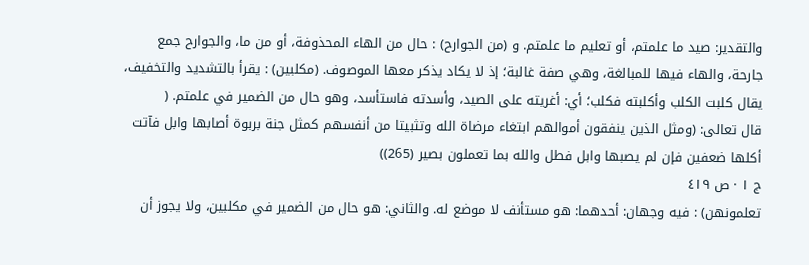والتقدير: صيد ما علمتم، أو تعليم ما علمتم. و (من الجوارح) : حال من الهاء المحذوفة، أو من ما، والجوارح جمع جارحة، والهاء فيها للمبالغة، وهي صفة غالبة؛ إذ لا يكاد يذكر معها الموصوف. (مكلبين) : يقرأ بالتشديد والتخفيف، يقال كلبت الكلب وأكلبته فكلب؛ أي: أغريته على الصيد، وأسدته فاستأسد، وهو حال من الضمير في علمتم. (
قال تعالى: (ومثل الذين ينفقون أموالهم ابتغاء مرضاة الله وتثبيتا من أنفسهم كمثل جنة بربوة أصابها وابل فآتت أكلها ضعفين فإن لم يصبها وابل فطل والله بما تعملون بصير (265))
ج ١ · ص ٤١٩
تعلمونهن) : فيه وجهان: أحدهما: هو مستأنف لا موضع له. والثاني: هو حال من الضمير في مكلبين، ولا يجوز أن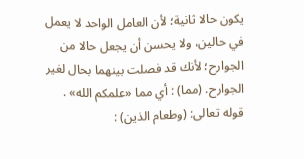يكون حالا ثانية؛ لأن العامل الواحد لا يعمل في حالين، ولا يحسن أن يجعل حالا من الجوارح؛ لأنك قد فصلت بينهما بحال لغير الجوارح. (مما) : أي مما «علمكم الله» .
قوله تعالى: (وطعام الذين) :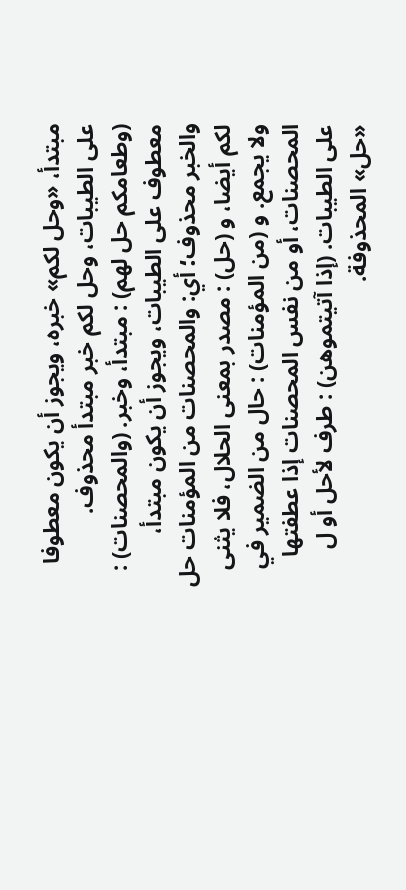مبتدأ، «وحل لكم» خبره، ويجوز أن يكون معطوفا على الطيبات، وحل لكم خبر مبتدأ محذوف. (وطعامكم حل لهم) : مبتدأ، وخبر. (والمحصنات) : معطوف على الطيبات، ويجوز أن يكون مبتدأ، والخبر محذوف؛ أي: والمحصنات من المؤمنات حل لكم أيضا، و (حل) : مصدر بمعنى الحلال، فلا يثنى ولا يجمع. و (من المؤمنات) : حال من الضمير في المحصنات، أو من نفس المحصنات إذا عطفتها على الطيبات. (إذا آتيتموهن) : طرف لأحل أو ل «حل» المحذوفة.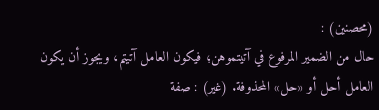(محصنين) :
حال من الضمير المرفوع في آتيتموهن؛ فيكون العامل آتيتم، ويجوز أن يكون العامل أحل أو «حل» المحذوفة. (غير) : صفة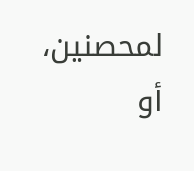لمحصنين، أو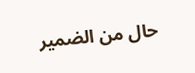حال من الضمير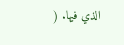الذي فيها. (